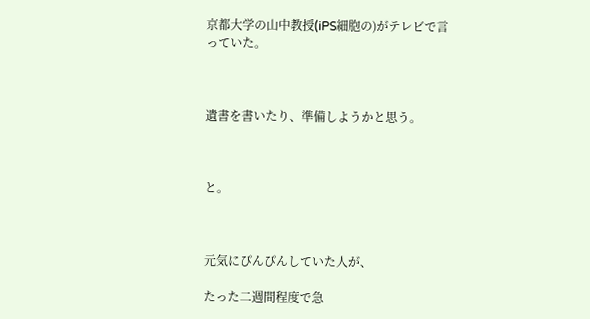京都大学の山中教授(iPS細胞の)がテレビで言っていた。



遺書を書いたり、準備しようかと思う。



と。



元気にぴんぴんしていた人が、

たった二週間程度で急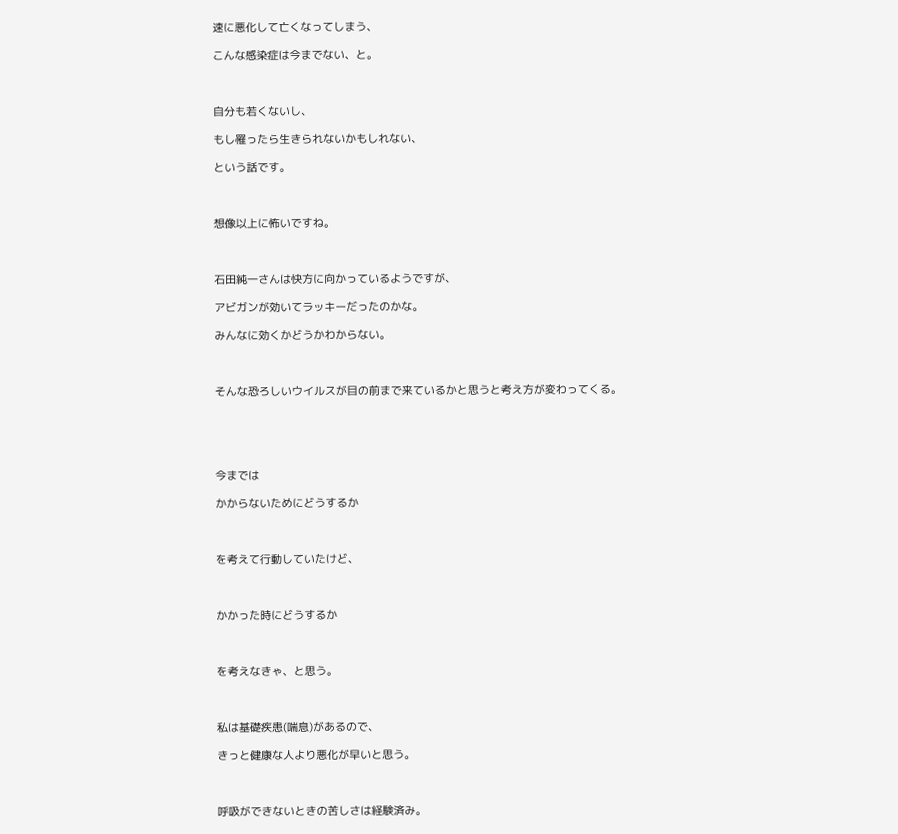速に悪化して亡くなってしまう、

こんな感染症は今までない、と。



自分も若くないし、

もし罹ったら生きられないかもしれない、

という話です。



想像以上に怖いですね。



石田純一さんは快方に向かっているようですが、

アビガンが効いてラッキーだったのかな。

みんなに効くかどうかわからない。



そんな恐ろしいウイルスが目の前まで来ているかと思うと考え方が変わってくる。





今までは

かからないためにどうするか



を考えて行動していたけど、



かかった時にどうするか



を考えなきゃ、と思う。



私は基礎疾患(喘息)があるので、

きっと健康な人より悪化が早いと思う。



呼吸ができないときの苦しさは経験済み。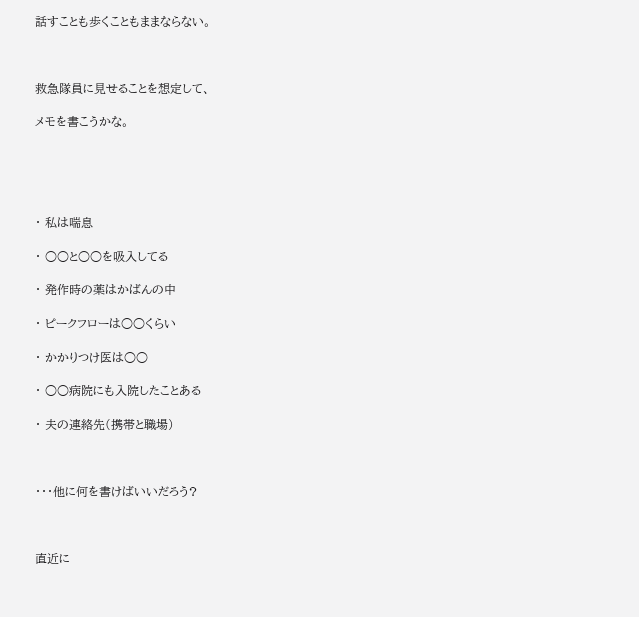話すことも歩くこともままならない。



救急隊員に見せることを想定して、

メモを書こうかな。





・ 私は喘息

・ ○○と○○を吸入してる

・ 発作時の薬はかばんの中

・ ピークフローは○○くらい

・ かかりつけ医は○○

・ ○○病院にも入院したことある

・ 夫の連絡先(携帯と職場)



・・・他に何を書けばいいだろう?



直近に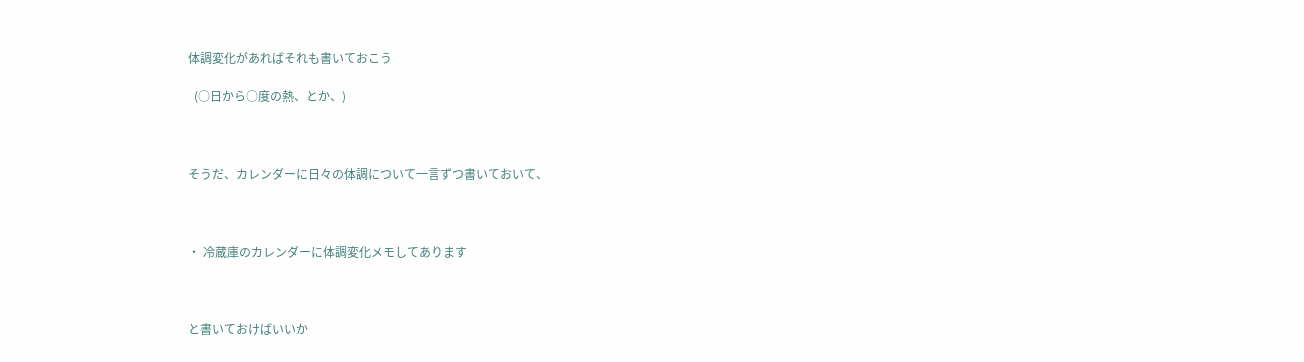体調変化があればそれも書いておこう

  (○日から○度の熱、とか、)



そうだ、カレンダーに日々の体調について一言ずつ書いておいて、



・ 冷蔵庫のカレンダーに体調変化メモしてあります



と書いておけばいいか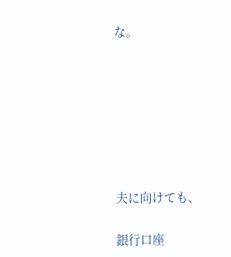な。







夫に向けても、

銀行口座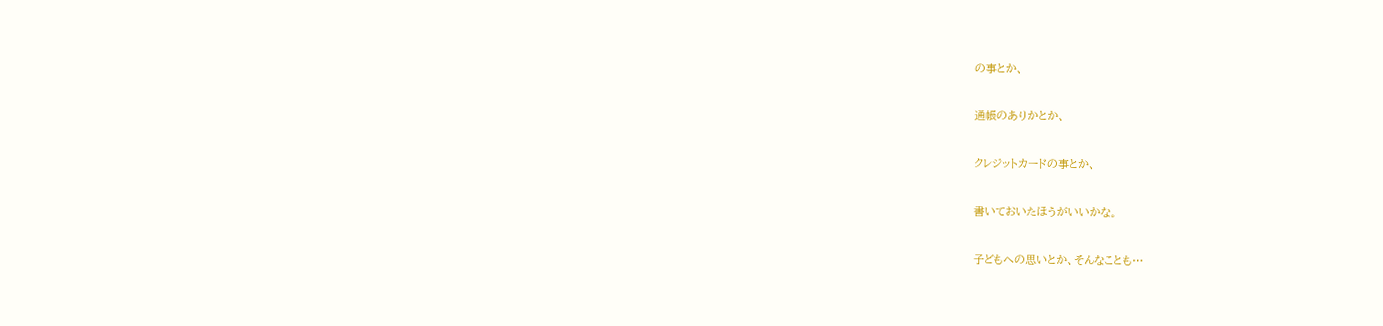の事とか、

通帳のありかとか、

クレジットカードの事とか、

書いておいたほうがいいかな。

子どもへの思いとか、そんなことも…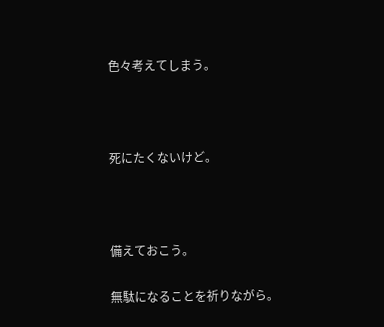色々考えてしまう。



死にたくないけど。



備えておこう。

無駄になることを祈りながら。